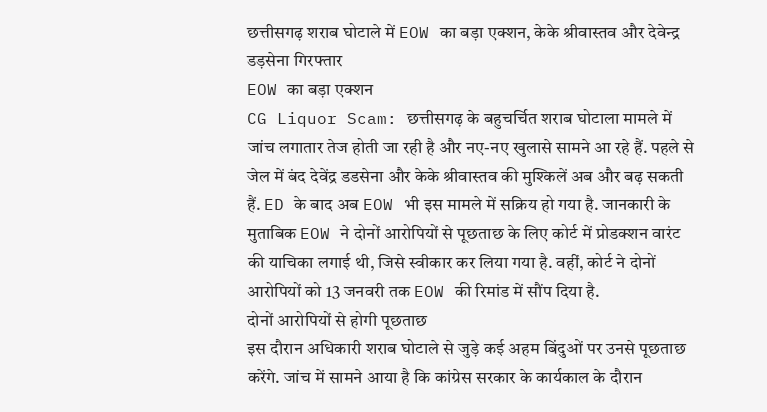छत्तीसगढ़ शराब घोटाले में EOW का बड़ा एक्शन, केके श्रीवास्तव और देवेन्द्र डड़सेना गिरफ्तार
EOW का बड़ा एक्शन
CG Liquor Scam: छत्तीसगढ़ के बहुचर्चित शराब घोटाला मामले में जांच लगातार तेज होती जा रही है और नए-नए खुलासे सामने आ रहे हैं. पहले से जेल में बंद देवेंद्र डडसेना और केके श्रीवास्तव की मुश्किलें अब और बढ़ सकती हैं. ED के बाद अब EOW भी इस मामले में सक्रिय हो गया है. जानकारी के मुताबिक EOW ने दोनों आरोपियों से पूछताछ के लिए कोर्ट में प्रोडक्शन वारंट की याचिका लगाई थी, जिसे स्वीकार कर लिया गया है. वहीं, कोर्ट ने दोनों आरोपियों को 13 जनवरी तक EOW की रिमांड में सौंप दिया है.
दोनों आरोपियों से होगी पूछताछ
इस दौरान अधिकारी शराब घोटाले से जुड़े कई अहम बिंदुओं पर उनसे पूछताछ करेंगे. जांच में सामने आया है कि कांग्रेस सरकार के कार्यकाल के दौरान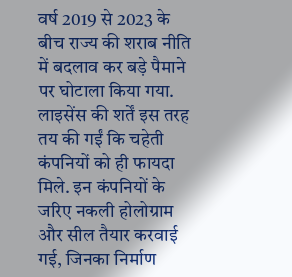वर्ष 2019 से 2023 के बीच राज्य की शराब नीति में बदलाव कर बड़े पैमाने पर घोटाला किया गया. लाइसेंस की शर्तें इस तरह तय की गईं कि चहेती कंपनियों को ही फायदा मिले. इन कंपनियों के जरिए नकली होलोग्राम और सील तैयार करवाई गई, जिनका निर्माण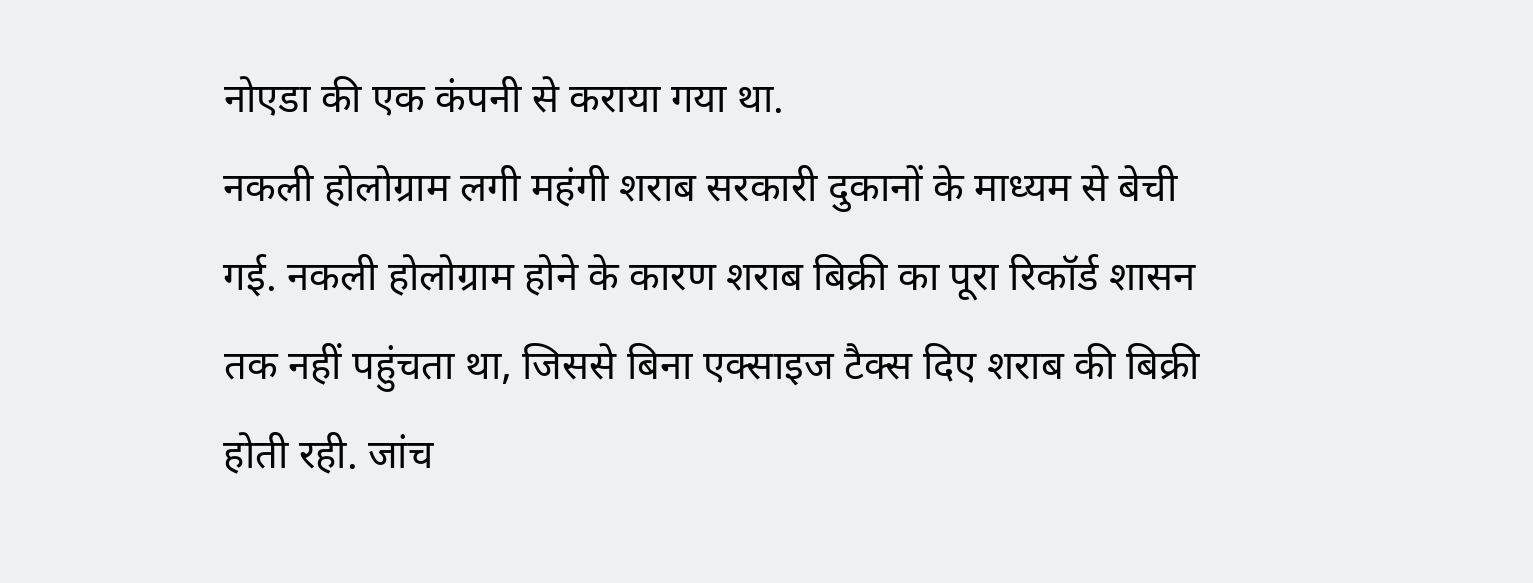नोएडा की एक कंपनी से कराया गया था.
नकली होलोग्राम लगी महंगी शराब सरकारी दुकानों के माध्यम से बेची गई. नकली होलोग्राम होने के कारण शराब बिक्री का पूरा रिकॉर्ड शासन तक नहीं पहुंचता था, जिससे बिना एक्साइज टैक्स दिए शराब की बिक्री होती रही. जांच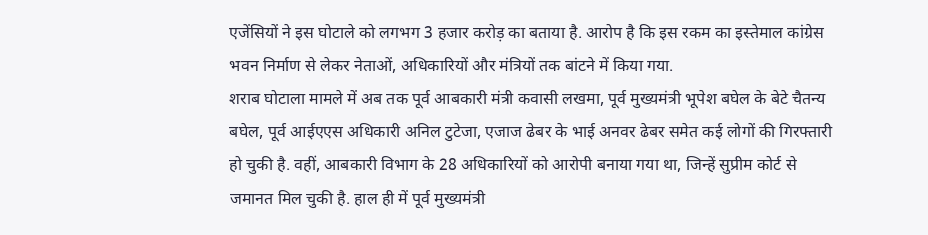एजेंसियों ने इस घोटाले को लगभग 3 हजार करोड़ का बताया है. आरोप है कि इस रकम का इस्तेमाल कांग्रेस भवन निर्माण से लेकर नेताओं, अधिकारियों और मंत्रियों तक बांटने में किया गया.
शराब घोटाला मामले में अब तक पूर्व आबकारी मंत्री कवासी लखमा, पूर्व मुख्यमंत्री भूपेश बघेल के बेटे चैतन्य बघेल, पूर्व आईएएस अधिकारी अनिल टुटेजा, एजाज ढेबर के भाई अनवर ढेबर समेत कई लोगों की गिरफ्तारी हो चुकी है. वहीं, आबकारी विभाग के 28 अधिकारियों को आरोपी बनाया गया था, जिन्हें सुप्रीम कोर्ट से जमानत मिल चुकी है. हाल ही में पूर्व मुख्यमंत्री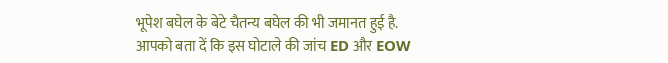भूपेश बघेल के बेटे चैतन्य बघेल की भी जमानत हुई है.
आपको बता दें कि इस घोटाले की जांच ED और EOW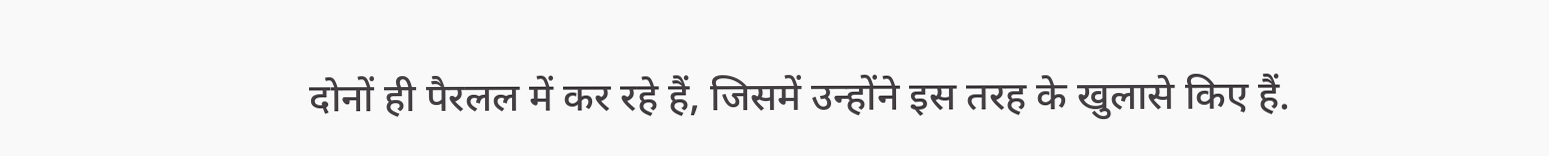दोनों ही पैरलल में कर रहे हैं, जिसमें उन्होंने इस तरह के खुलासे किए हैं.